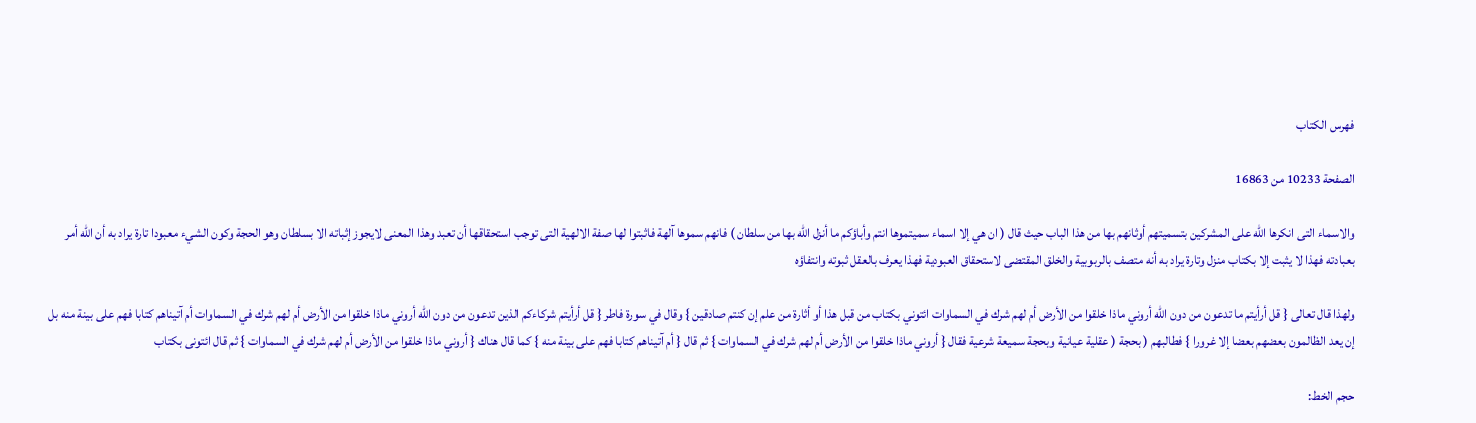فهرس الكتاب

الصفحة 10233 من 16863

والاسماء التى انكرها الله على المشركين بتسميتهم أوثانهم بها من هذا الباب حيث قال ( ان هي إلا اسماء سميتموها انتم وأباؤكم ما أنزل الله بها من سلطان ) فانهم سموها آلهة فاثبتوا لها صفة الالهية التى توجب استحقاقها أن تعبد وهذا المعنى لايجوز إثباته الا بسلطان وهو الحجة وكون الشيء معبودا تارة يراد به أن الله أمر بعبادته فهذا لا يثبت إلا بكتاب منزل وتارة يراد به أنه متصف بالربوبية والخلق المقتضى لاستحقاق العبودية فهذا يعرف بالعقل ثبوته وانتفاؤه

ولهذا قال تعالى { قل أرأيتم ما تدعون من دون الله أروني ماذا خلقوا من الأرض أم لهم شرك في السماوات ائتوني بكتاب من قبل هذا أو أثارة من علم إن كنتم صادقين } وقال في سورة فاطر { قل أرأيتم شركاءكم الذين تدعون من دون الله أروني ماذا خلقوا من الأرض أم لهم شرك في السماوات أم آتيناهم كتابا فهم على بينة منه بل إن يعد الظالمون بعضهم بعضا إلا غرورا } فطالبهم ( بحجة ( عقلية عيانية وبحجة سميعة شرعية فقال { أروني ماذا خلقوا من الأرض أم لهم شرك في السماوات } ثم قال { أم آتيناهم كتابا فهم على بينة منه } كما قال هناك { أروني ماذا خلقوا من الأرض أم لهم شرك في السماوات } ثم قال ائتونى بكتاب

حجم الخط: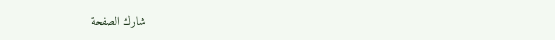شارك الصفحة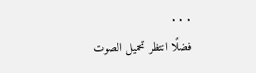. . .
فضلًا انتظر تحميل الصوت